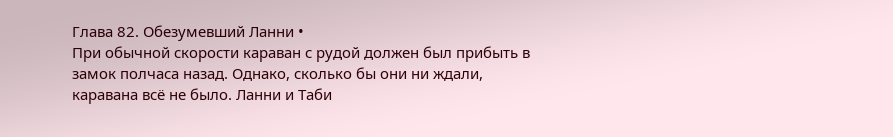Глава 82. Обезумевший Ланни •
При обычной скорости караван с рудой должен был прибыть в замок полчаса назад. Однако, сколько бы они ни ждали, каравана всё не было. Ланни и Таби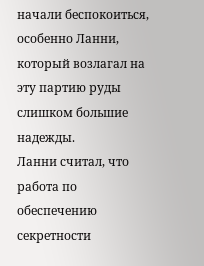начали беспокоиться, особенно Ланни, который возлагал на эту партию руды слишком большие надежды.
Ланни считал, что работа по обеспечению секретности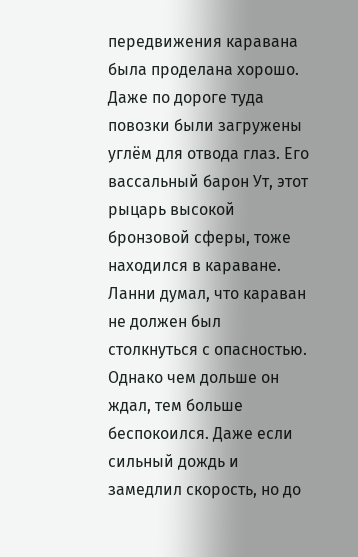передвижения каравана была проделана хорошо. Даже по дороге туда повозки были загружены углём для отвода глаз. Его вассальный барон Ут, этот рыцарь высокой бронзовой сферы, тоже находился в караване. Ланни думал, что караван не должен был столкнуться с опасностью.
Однако чем дольше он ждал, тем больше беспокоился. Даже если сильный дождь и замедлил скорость, но до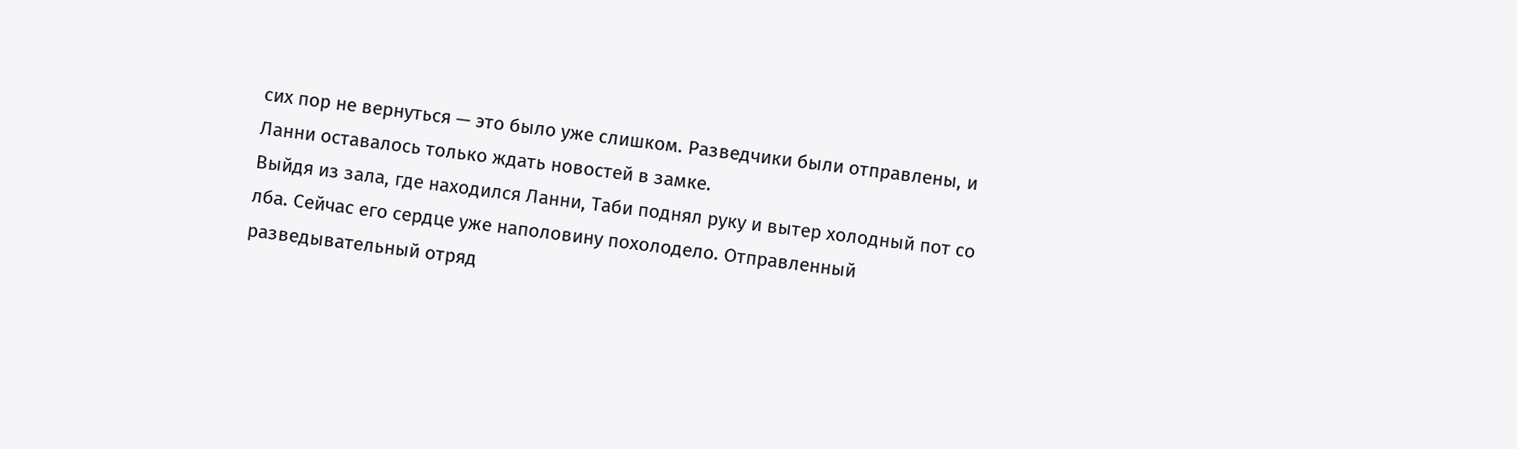сих пор не вернуться — это было уже слишком. Разведчики были отправлены, и Ланни оставалось только ждать новостей в замке.
Выйдя из зала, где находился Ланни, Таби поднял руку и вытер холодный пот со лба. Сейчас его сердце уже наполовину похолодело. Отправленный разведывательный отряд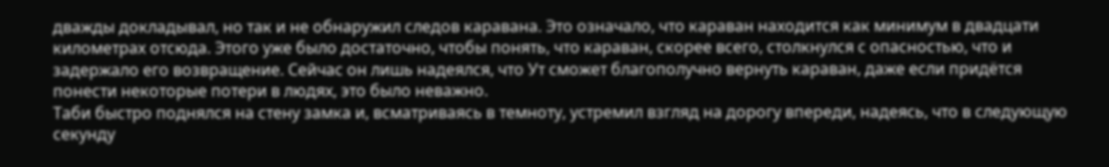дважды докладывал, но так и не обнаружил следов каравана. Это означало, что караван находится как минимум в двадцати километрах отсюда. Этого уже было достаточно, чтобы понять, что караван, скорее всего, столкнулся с опасностью, что и задержало его возвращение. Сейчас он лишь надеялся, что Ут сможет благополучно вернуть караван, даже если придётся понести некоторые потери в людях, это было неважно.
Таби быстро поднялся на стену замка и, всматриваясь в темноту, устремил взгляд на дорогу впереди, надеясь, что в следующую секунду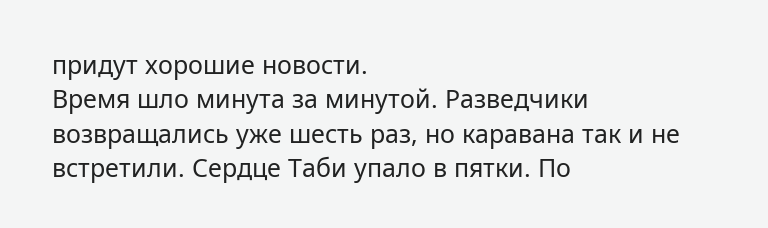придут хорошие новости.
Время шло минута за минутой. Разведчики возвращались уже шесть раз, но каравана так и не встретили. Сердце Таби упало в пятки. По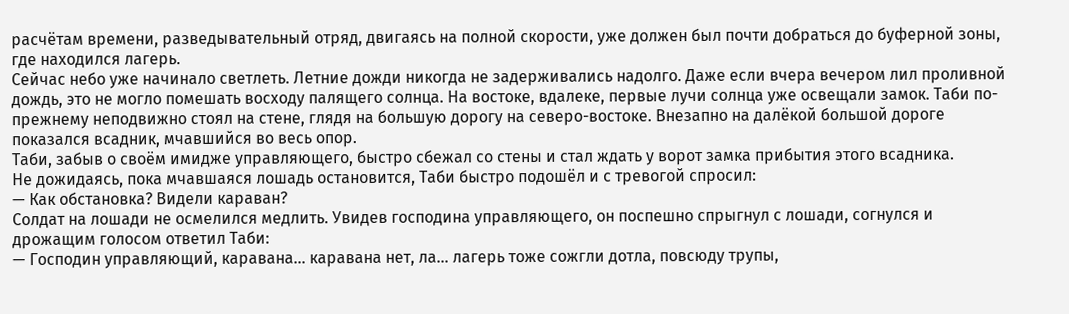расчётам времени, разведывательный отряд, двигаясь на полной скорости, уже должен был почти добраться до буферной зоны, где находился лагерь.
Сейчас небо уже начинало светлеть. Летние дожди никогда не задерживались надолго. Даже если вчера вечером лил проливной дождь, это не могло помешать восходу палящего солнца. На востоке, вдалеке, первые лучи солнца уже освещали замок. Таби по-прежнему неподвижно стоял на стене, глядя на большую дорогу на северо-востоке. Внезапно на далёкой большой дороге показался всадник, мчавшийся во весь опор.
Таби, забыв о своём имидже управляющего, быстро сбежал со стены и стал ждать у ворот замка прибытия этого всадника.
Не дожидаясь, пока мчавшаяся лошадь остановится, Таби быстро подошёл и с тревогой спросил:
— Как обстановка? Видели караван?
Солдат на лошади не осмелился медлить. Увидев господина управляющего, он поспешно спрыгнул с лошади, согнулся и дрожащим голосом ответил Таби:
— Господин управляющий, каравана… каравана нет, ла… лагерь тоже сожгли дотла, повсюду трупы,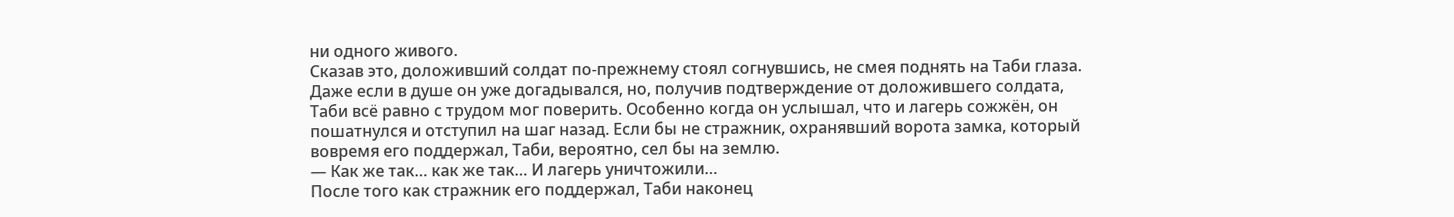ни одного живого.
Сказав это, доложивший солдат по-прежнему стоял согнувшись, не смея поднять на Таби глаза.
Даже если в душе он уже догадывался, но, получив подтверждение от доложившего солдата, Таби всё равно с трудом мог поверить. Особенно когда он услышал, что и лагерь сожжён, он пошатнулся и отступил на шаг назад. Если бы не стражник, охранявший ворота замка, который вовремя его поддержал, Таби, вероятно, сел бы на землю.
— Как же так… как же так… И лагерь уничтожили…
После того как стражник его поддержал, Таби наконец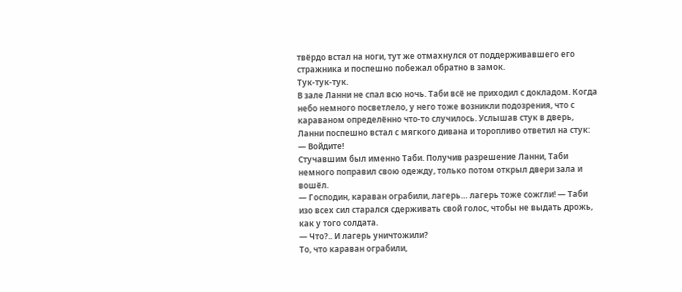твёрдо встал на ноги, тут же отмахнулся от поддерживавшего его стражника и поспешно побежал обратно в замок.
Тук-тук-тук.
В зале Ланни не спал всю ночь. Таби всё не приходил с докладом. Когда небо немного посветлело, у него тоже возникли подозрения, что с караваном определённо что-то случилось. Услышав стук в дверь, Ланни поспешно встал с мягкого дивана и торопливо ответил на стук:
— Войдите!
Стучавшим был именно Таби. Получив разрешение Ланни, Таби немного поправил свою одежду, только потом открыл двери зала и вошёл.
— Господин, караван ограбили, лагерь… лагерь тоже сожгли! — Таби изо всех сил старался сдерживать свой голос, чтобы не выдать дрожь, как у того солдата.
— Что?.. И лагерь уничтожили?
То, что караван ограбили,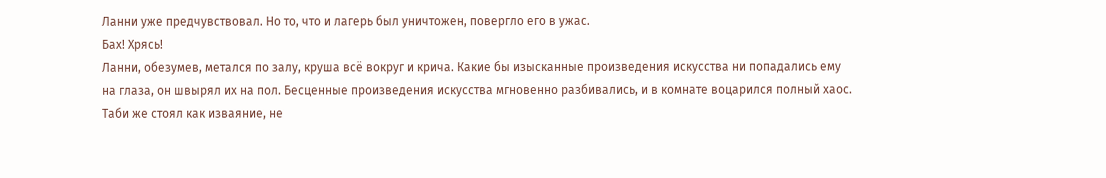Ланни уже предчувствовал. Но то, что и лагерь был уничтожен, повергло его в ужас.
Бах! Хрясь!
Ланни, обезумев, метался по залу, круша всё вокруг и крича. Какие бы изысканные произведения искусства ни попадались ему на глаза, он швырял их на пол. Бесценные произведения искусства мгновенно разбивались, и в комнате воцарился полный хаос.
Таби же стоял как изваяние, не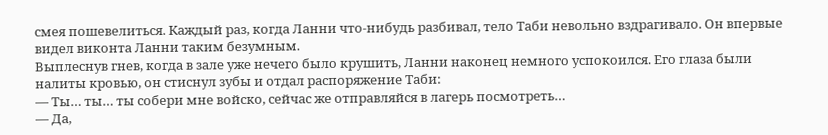смея пошевелиться. Каждый раз, когда Ланни что-нибудь разбивал, тело Таби невольно вздрагивало. Он впервые видел виконта Ланни таким безумным.
Выплеснув гнев, когда в зале уже нечего было крушить, Ланни наконец немного успокоился. Его глаза были налиты кровью, он стиснул зубы и отдал распоряжение Таби:
— Ты… ты… ты собери мне войско, сейчас же отправляйся в лагерь посмотреть…
— Да,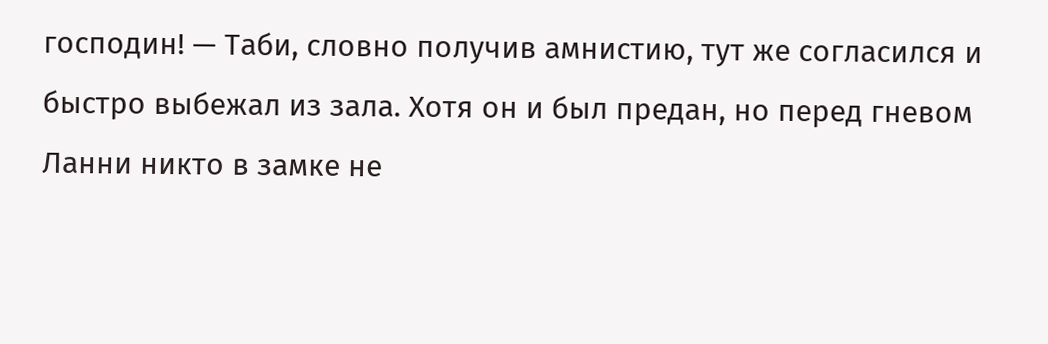господин! — Таби, словно получив амнистию, тут же согласился и быстро выбежал из зала. Хотя он и был предан, но перед гневом Ланни никто в замке не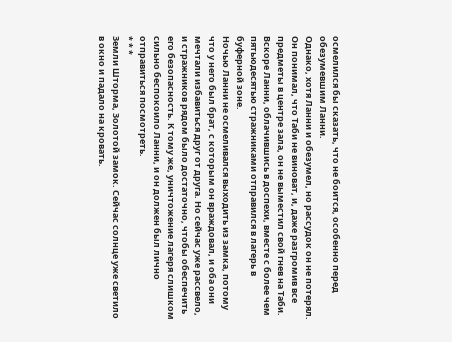осмелился бы сказать, что не боится, особенно перед обезумевшим Ланни.
Однако, хотя Ланни и обезумел, но рассудок он не потерял. Он понимал, что Таби не виноват, и, даже разгромив все предметы в центре зала, он не выместил свой гнев на Таби.
Вскоре Ланни, облачившись в доспехи, вместе с более чем пятьюдесятью стражниками отправился в лагерь в буферной зоне.
Ночью Ланни не осмеливался выходить из замка, потому что у него был брат, с которым он враждовал, и оба они мечтали избавиться друг от друга. Но сейчас уже рассвело, и стражников рядом было достаточно, чтобы обеспечить его безопасность. К тому же, уничтожение лагеря слишком сильно беспокоило Ланни, и он должен был лично отправиться посмотреть.
* * *
Земли Шторма, Золотой замок. Сейчас солнце уже светило в окно и падало на кровать.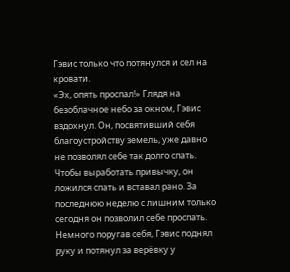Гэвис только что потянулся и сел на кровати.
«Эх, опять проспал!» Глядя на безоблачное небо за окном, Гэвис вздохнул. Он, посвятивший себя благоустройству земель, уже давно не позволял себе так долго спать. Чтобы выработать привычку, он ложился спать и вставал рано. За последнюю неделю с лишним только сегодня он позволил себе проспать.
Немного поругав себя, Гэвис поднял руку и потянул за верёвку у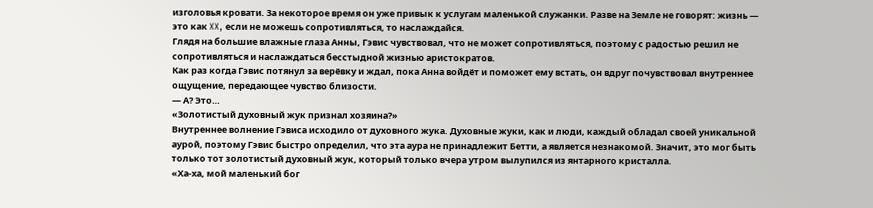изголовья кровати. За некоторое время он уже привык к услугам маленькой служанки. Разве на Земле не говорят: жизнь — это как XX, если не можешь сопротивляться, то наслаждайся.
Глядя на большие влажные глаза Анны, Гэвис чувствовал, что не может сопротивляться, поэтому с радостью решил не сопротивляться и наслаждаться бесстыдной жизнью аристократов.
Как раз когда Гэвис потянул за верёвку и ждал, пока Анна войдёт и поможет ему встать, он вдруг почувствовал внутреннее ощущение, передающее чувство близости.
— А? Это…
«Золотистый духовный жук признал хозяина?»
Внутреннее волнение Гэвиса исходило от духовного жука. Духовные жуки, как и люди, каждый обладал своей уникальной аурой, поэтому Гэвис быстро определил, что эта аура не принадлежит Бетти, а является незнакомой. Значит, это мог быть только тот золотистый духовный жук, который только вчера утром вылупился из янтарного кристалла.
«Ха-ха, мой маленький бог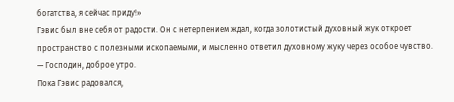богатства, я сейчас приду!»
Гэвис был вне себя от радости. Он с нетерпением ждал, когда золотистый духовный жук откроет пространство с полезными ископаемыми, и мысленно ответил духовному жуку через особое чувство.
— Господин, доброе утро.
Пока Гэвис радовался,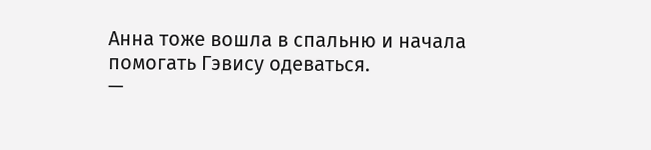Анна тоже вошла в спальню и начала помогать Гэвису одеваться.
—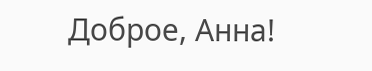Доброе, Анна!